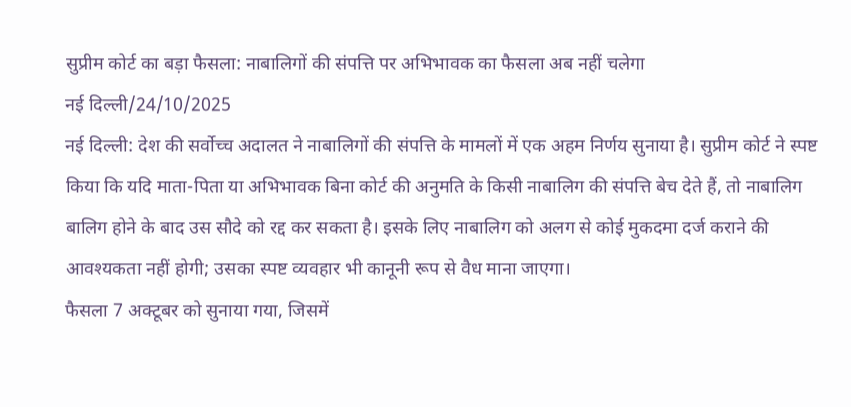सुप्रीम कोर्ट का बड़ा फैसला: नाबालिगों की संपत्ति पर अभिभावक का फैसला अब नहीं चलेगा
नई दिल्ली/24/10/2025
नई दिल्ली: देश की सर्वोच्च अदालत ने नाबालिगों की संपत्ति के मामलों में एक अहम निर्णय सुनाया है। सुप्रीम कोर्ट ने स्पष्ट किया कि यदि माता-पिता या अभिभावक बिना कोर्ट की अनुमति के किसी नाबालिग की संपत्ति बेच देते हैं, तो नाबालिग बालिग होने के बाद उस सौदे को रद्द कर सकता है। इसके लिए नाबालिग को अलग से कोई मुकदमा दर्ज कराने की आवश्यकता नहीं होगी; उसका स्पष्ट व्यवहार भी कानूनी रूप से वैध माना जाएगा।
फैसला 7 अक्टूबर को सुनाया गया, जिसमें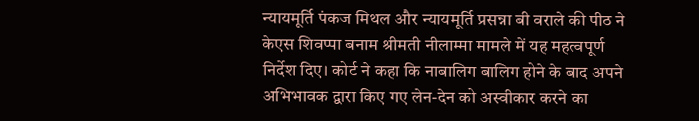न्यायमूर्ति पंकज मिथल और न्यायमूर्ति प्रसन्ना बी वराले की पीठ ने केएस शिवप्पा बनाम श्रीमती नीलाम्मा मामले में यह महत्वपूर्ण निर्देश दिए। कोर्ट ने कहा कि नाबालिग बालिग होने के बाद अपने अभिभावक द्वारा किए गए लेन-देन को अस्वीकार करने का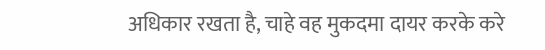अधिकार रखता है, चाहे वह मुकदमा दायर करके करे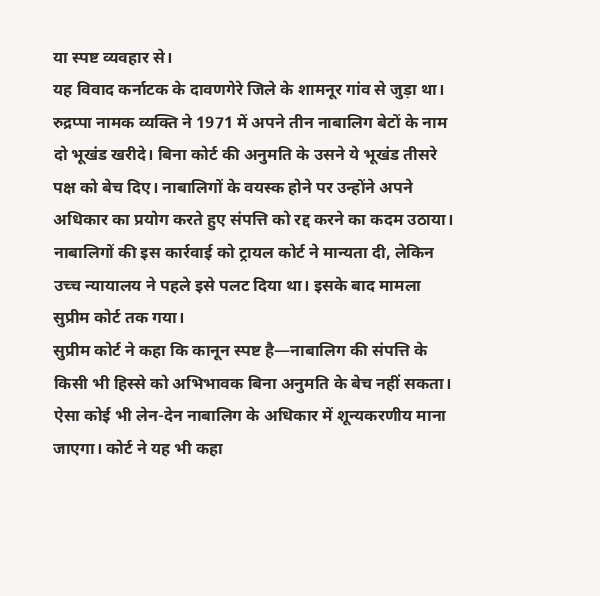या स्पष्ट व्यवहार से।
यह विवाद कर्नाटक के दावणगेरे जिले के शामनूर गांव से जुड़ा था। रुद्रप्पा नामक व्यक्ति ने 1971 में अपने तीन नाबालिग बेटों के नाम दो भूखंड खरीदे। बिना कोर्ट की अनुमति के उसने ये भूखंड तीसरे पक्ष को बेच दिए। नाबालिगों के वयस्क होने पर उन्होंने अपने अधिकार का प्रयोग करते हुए संपत्ति को रद्द करने का कदम उठाया। नाबालिगों की इस कार्रवाई को ट्रायल कोर्ट ने मान्यता दी, लेकिन उच्च न्यायालय ने पहले इसे पलट दिया था। इसके बाद मामला सुप्रीम कोर्ट तक गया।
सुप्रीम कोर्ट ने कहा कि कानून स्पष्ट है—नाबालिग की संपत्ति के किसी भी हिस्से को अभिभावक बिना अनुमति के बेच नहीं सकता। ऐसा कोई भी लेन-देन नाबालिग के अधिकार में शून्यकरणीय माना जाएगा। कोर्ट ने यह भी कहा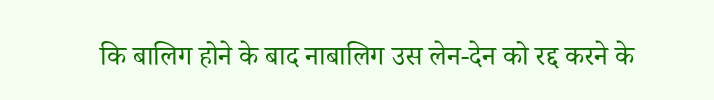कि बालिग होने के बाद नाबालिग उस लेन-देन को रद्द करने के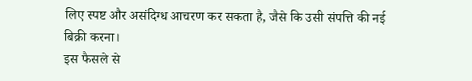लिए स्पष्ट और असंदिग्ध आचरण कर सकता है, जैसे कि उसी संपत्ति की नई बिक्री करना।
इस फैसले से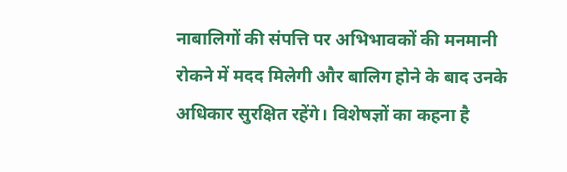नाबालिगों की संपत्ति पर अभिभावकों की मनमानी रोकने में मदद मिलेगी और बालिग होने के बाद उनके अधिकार सुरक्षित रहेंगे। विशेषज्ञों का कहना है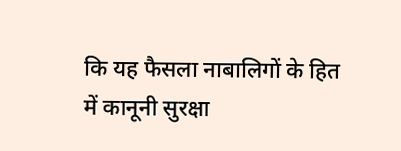कि यह फैसला नाबालिगों के हित में कानूनी सुरक्षा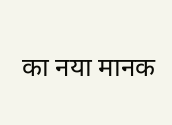का नया मानक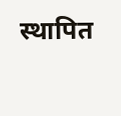स्थापित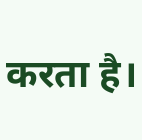करता है।